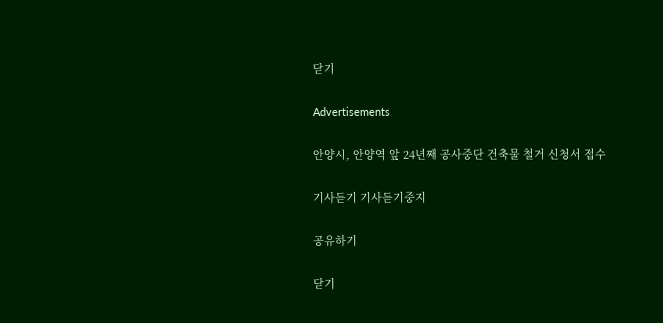닫기

Advertisements

안양시, 안양역 앞 24년째 공사중단 건축물 철거 신청서 접수

기사듣기 기사듣기중지

공유하기

닫기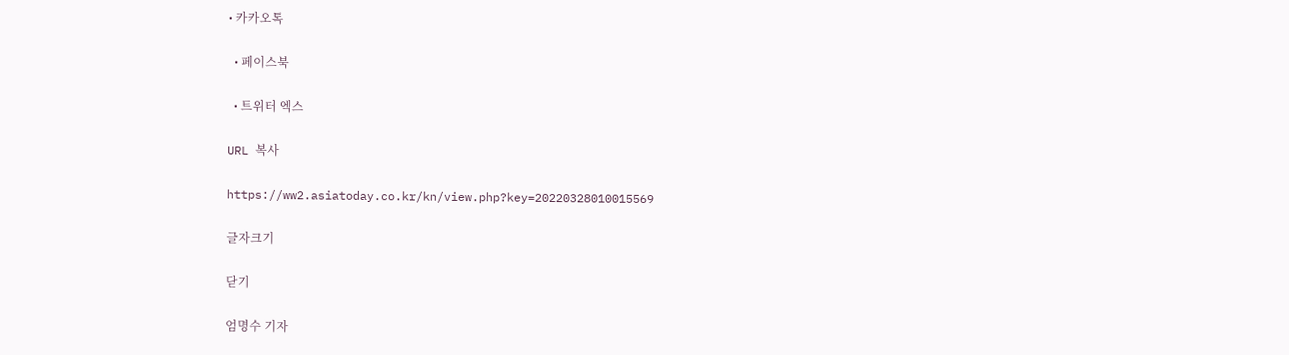• 카카오톡

  • 페이스북

  • 트위터 엑스

URL 복사

https://ww2.asiatoday.co.kr/kn/view.php?key=20220328010015569

글자크기

닫기

엄명수 기자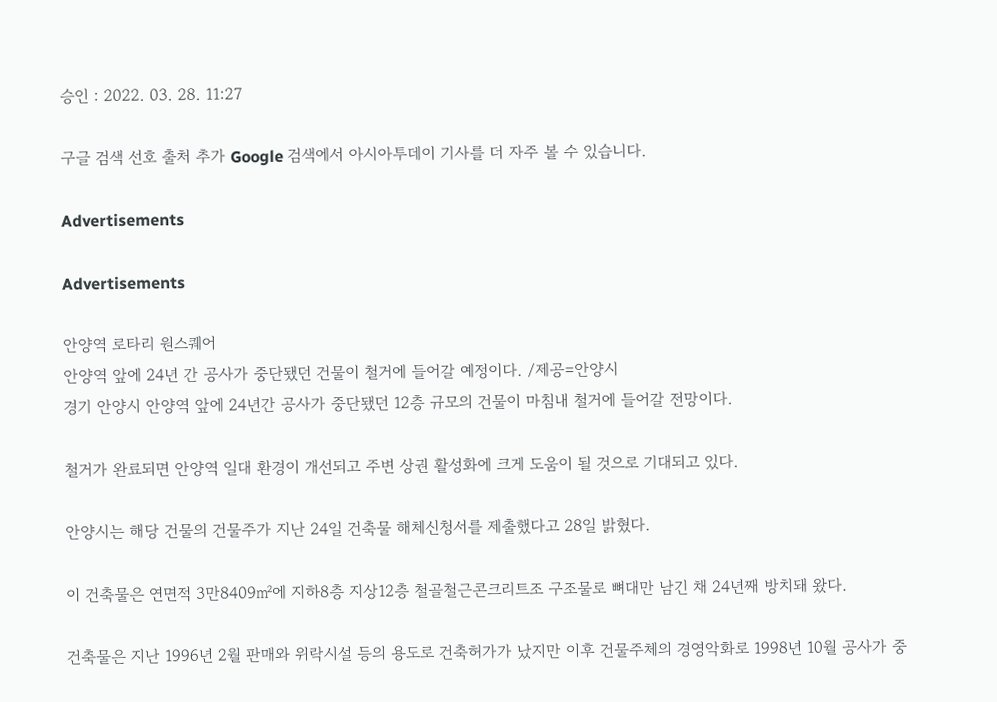승인 : 2022. 03. 28. 11:27

구글 검색 선호 출처 추가 Google 검색에서 아시아투데이 기사를 더 자주 볼 수 있습니다.

Advertisements

Advertisements

안양역 로타리 원스퀘어
안양역 앞에 24년 간 공사가 중단됐던 건물이 철거에 들어갈 예정이다. /제공=안양시
경기 안양시 안양역 앞에 24년간 공사가 중단됐던 12층 규모의 건물이 마침내 철거에 들어갈 전망이다.

철거가 완료되면 안양역 일대 환경이 개선되고 주변 상권 활성화에 크게 도움이 될 것으로 기대되고 있다.

안양시는 해당 건물의 건물주가 지난 24일 건축물 해체신청서를 제출했다고 28일 밝혔다.

이 건축물은 연면적 3만8409㎡에 지하8층 지상12층 철골철근콘크리트조 구조물로 뼈대만 남긴 채 24년째 방치돼 왔다.

건축물은 지난 1996년 2월 판매와 위락시설 등의 용도로 건축허가가 났지만 이후 건물주체의 경영악화로 1998년 10월 공사가 중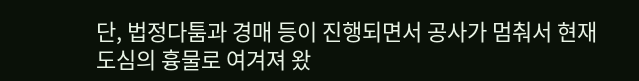단, 법정다툼과 경매 등이 진행되면서 공사가 멈춰서 현재 도심의 흉물로 여겨져 왔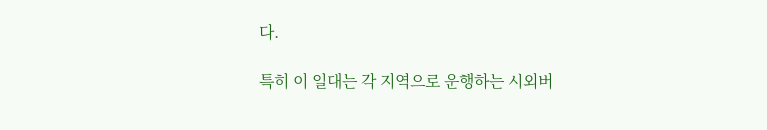다.

특히 이 일대는 각 지역으로 운행하는 시외버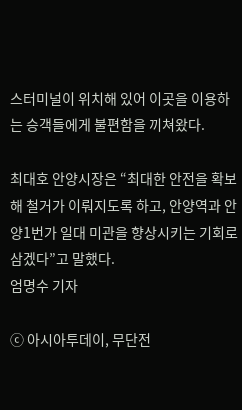스터미널이 위치해 있어 이곳을 이용하는 승객들에게 불편함을 끼쳐왔다.

최대호 안양시장은 “최대한 안전을 확보해 철거가 이뤄지도록 하고, 안양역과 안양1번가 일대 미관을 향상시키는 기회로 삼겠다”고 말했다.
엄명수 기자

ⓒ 아시아투데이, 무단전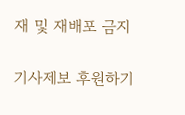재 및 재배포 금지

기사제보 후원하기